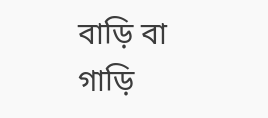বাড়ি বা গাড়ি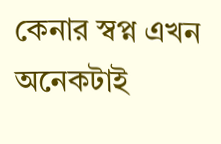কেনার স্বপ্ন এখন অনেকটাই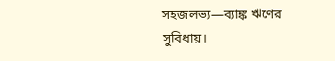সহজলভ্য—ব্যাঙ্ক ঋণের সুবিধায়।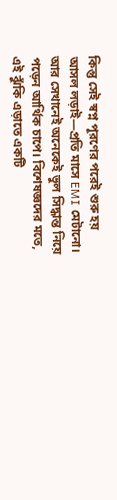কিন্তু সেই স্বপ্ন পূরণের পরেই শুরু হয় আসল লড়াই—প্রতি মাসে EMI মেটানো। আর সেখানেই অনেকেই ভুল সিদ্ধান্ত নিয়ে পড়েন আর্থিক চাপে। বিশেষজ্ঞদের মতে, এই ঝুঁকি এড়াতে একটি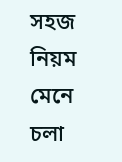সহজ নিয়ম মেনে চলা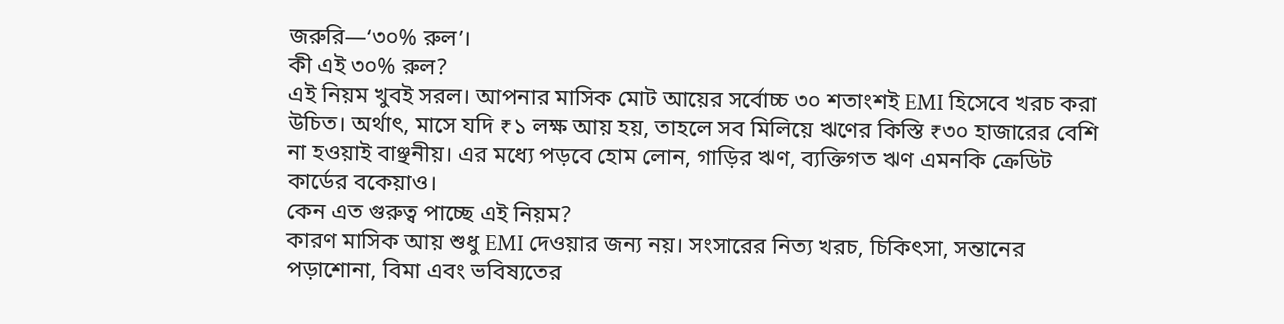জরুরি—‘৩০% রুল’।
কী এই ৩০% রুল?
এই নিয়ম খুবই সরল। আপনার মাসিক মোট আয়ের সর্বোচ্চ ৩০ শতাংশই EMI হিসেবে খরচ করা উচিত। অর্থাৎ, মাসে যদি ₹১ লক্ষ আয় হয়, তাহলে সব মিলিয়ে ঋণের কিস্তি ₹৩০ হাজারের বেশি না হওয়াই বাঞ্ছনীয়। এর মধ্যে পড়বে হোম লোন, গাড়ির ঋণ, ব্যক্তিগত ঋণ এমনকি ক্রেডিট কার্ডের বকেয়াও।
কেন এত গুরুত্ব পাচ্ছে এই নিয়ম?
কারণ মাসিক আয় শুধু EMI দেওয়ার জন্য নয়। সংসারের নিত্য খরচ, চিকিৎসা, সন্তানের পড়াশোনা, বিমা এবং ভবিষ্যতের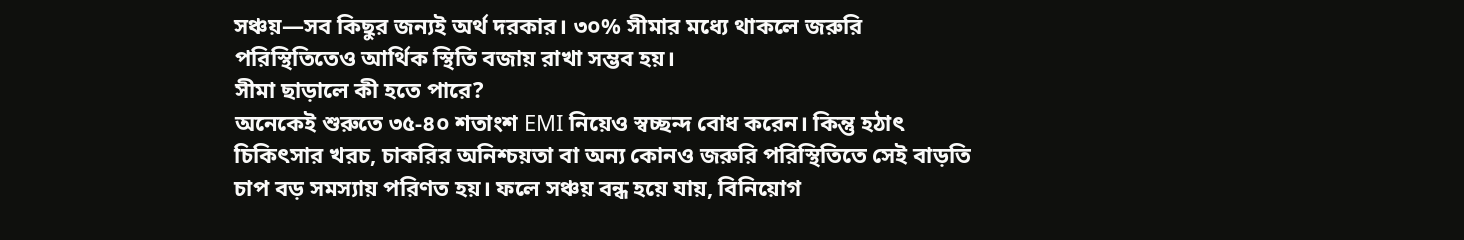সঞ্চয়—সব কিছুর জন্যই অর্থ দরকার। ৩০% সীমার মধ্যে থাকলে জরুরি পরিস্থিতিতেও আর্থিক স্থিতি বজায় রাখা সম্ভব হয়।
সীমা ছাড়ালে কী হতে পারে?
অনেকেই শুরুতে ৩৫-৪০ শতাংশ EMI নিয়েও স্বচ্ছন্দ বোধ করেন। কিন্তু হঠাৎ চিকিৎসার খরচ, চাকরির অনিশ্চয়তা বা অন্য কোনও জরুরি পরিস্থিতিতে সেই বাড়তি চাপ বড় সমস্যায় পরিণত হয়। ফলে সঞ্চয় বন্ধ হয়ে যায়, বিনিয়োগ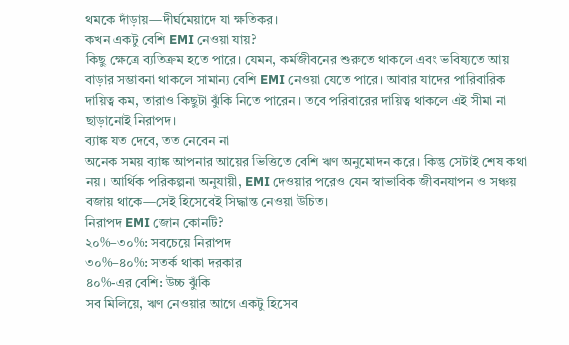থমকে দাঁড়ায়—দীর্ঘমেয়াদে যা ক্ষতিকর।
কখন একটু বেশি EMI নেওয়া যায়?
কিছু ক্ষেত্রে ব্যতিক্রম হতে পারে। যেমন, কর্মজীবনের শুরুতে থাকলে এবং ভবিষ্যতে আয় বাড়ার সম্ভাবনা থাকলে সামান্য বেশি EMI নেওয়া যেতে পারে। আবার যাদের পারিবারিক দায়িত্ব কম, তারাও কিছুটা ঝুঁকি নিতে পারেন। তবে পরিবারের দায়িত্ব থাকলে এই সীমা না ছাড়ানোই নিরাপদ।
ব্যাঙ্ক যত দেবে, তত নেবেন না
অনেক সময় ব্যাঙ্ক আপনার আয়ের ভিত্তিতে বেশি ঋণ অনুমোদন করে। কিন্তু সেটাই শেষ কথা নয়। আর্থিক পরিকল্পনা অনুযায়ী, EMI দেওয়ার পরেও যেন স্বাভাবিক জীবনযাপন ও সঞ্চয় বজায় থাকে—সেই হিসেবেই সিদ্ধান্ত নেওয়া উচিত।
নিরাপদ EMI জোন কোনটি?
২০%–৩০%: সবচেয়ে নিরাপদ
৩০%–৪০%: সতর্ক থাকা দরকার
৪০%-এর বেশি: উচ্চ ঝুঁকি
সব মিলিয়ে, ঋণ নেওয়ার আগে একটু হিসেব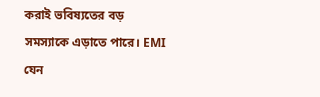করাই ভবিষ্যতের বড় সমস্যাকে এড়াতে পারে। EMI যেন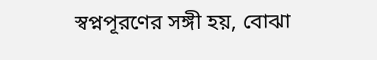স্বপ্নপূরণের সঙ্গী হয়, বোঝা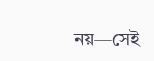নয়—সেই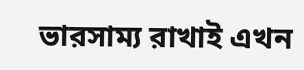ভারসাম্য রাখাই এখন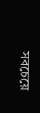সবচেয়ে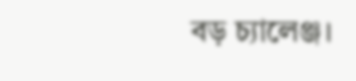বড় চ্যালেঞ্জ।